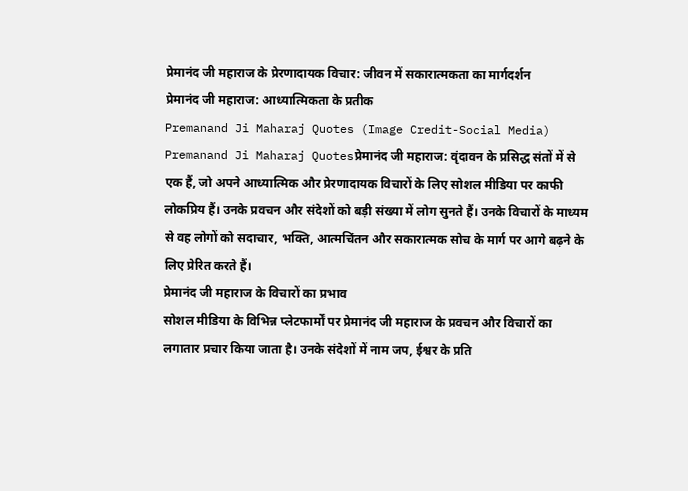प्रेमानंद जी महाराज के प्रेरणादायक विचार: जीवन में सकारात्मकता का मार्गदर्शन
प्रेमानंद जी महाराज: आध्यात्मिकता के प्रतीक
Premanand Ji Maharaj Quotes (Image Credit-Social Media)
Premanand Ji Maharaj Quotesप्रेमानंद जी महाराज: वृंदावन के प्रसिद्ध संतों में से एक हैं, जो अपने आध्यात्मिक और प्रेरणादायक विचारों के लिए सोशल मीडिया पर काफी लोकप्रिय हैं। उनके प्रवचन और संदेशों को बड़ी संख्या में लोग सुनते हैं। उनके विचारों के माध्यम से वह लोगों को सदाचार, भक्ति, आत्मचिंतन और सकारात्मक सोच के मार्ग पर आगे बढ़ने के लिए प्रेरित करते हैं।
प्रेमानंद जी महाराज के विचारों का प्रभाव
सोशल मीडिया के विभिन्न प्लेटफार्मों पर प्रेमानंद जी महाराज के प्रवचन और विचारों का लगातार प्रचार किया जाता है। उनके संदेशों में नाम जप, ईश्वर के प्रति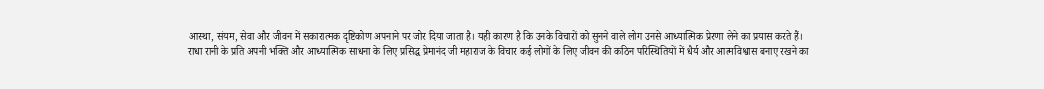आस्था, संयम, सेवा और जीवन में सकारात्मक दृष्टिकोण अपनाने पर जोर दिया जाता है। यही कारण है कि उनके विचारों को सुनने वाले लोग उनसे आध्यात्मिक प्रेरणा लेने का प्रयास करते हैं।
राधा रानी के प्रति अपनी भक्ति और आध्यात्मिक साधना के लिए प्रसिद्ध प्रेमानंद जी महाराज के विचार कई लोगों के लिए जीवन की कठिन परिस्थितियों में धैर्य और आत्मविश्वास बनाए रखने का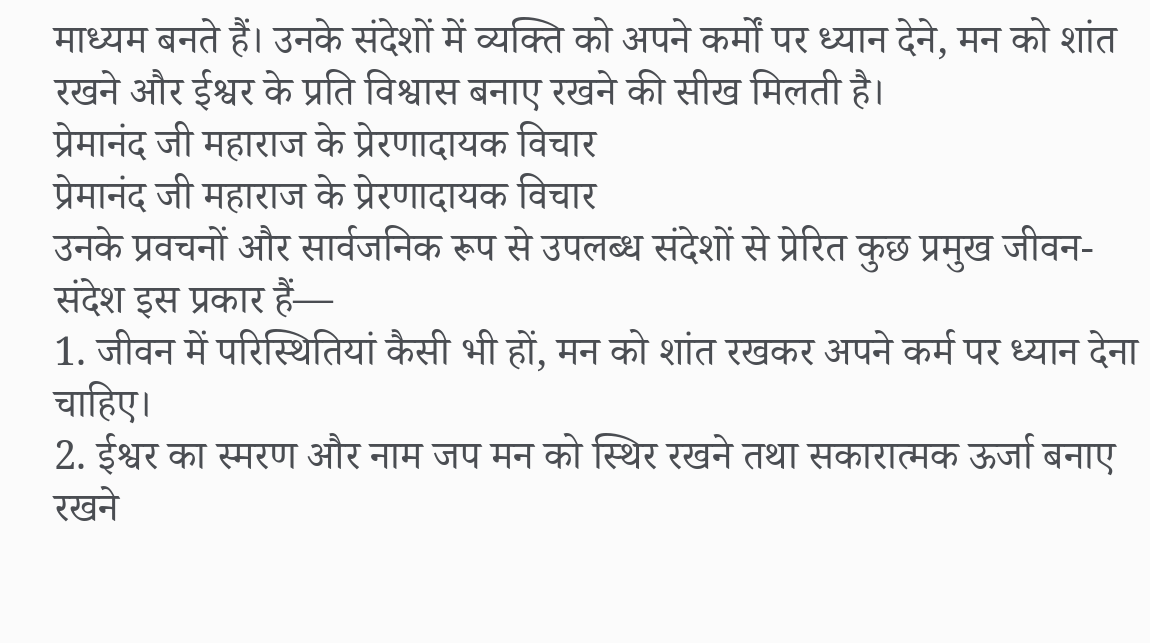माध्यम बनते हैं। उनके संदेशों में व्यक्ति को अपने कर्मों पर ध्यान देने, मन को शांत रखने और ईश्वर के प्रति विश्वास बनाए रखने की सीख मिलती है।
प्रेमानंद जी महाराज के प्रेरणादायक विचार
प्रेमानंद जी महाराज के प्रेरणादायक विचार
उनके प्रवचनों और सार्वजनिक रूप से उपलब्ध संदेशों से प्रेरित कुछ प्रमुख जीवन-संदेश इस प्रकार हैं—
1. जीवन में परिस्थितियां कैसी भी हों, मन को शांत रखकर अपने कर्म पर ध्यान देना चाहिए।
2. ईश्वर का स्मरण और नाम जप मन को स्थिर रखने तथा सकारात्मक ऊर्जा बनाए रखने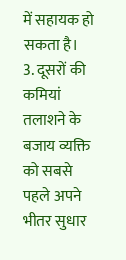में सहायक हो सकता है।
3. दूसरों की कमियां तलाशने के बजाय व्यक्ति को सबसे पहले अपने भीतर सुधार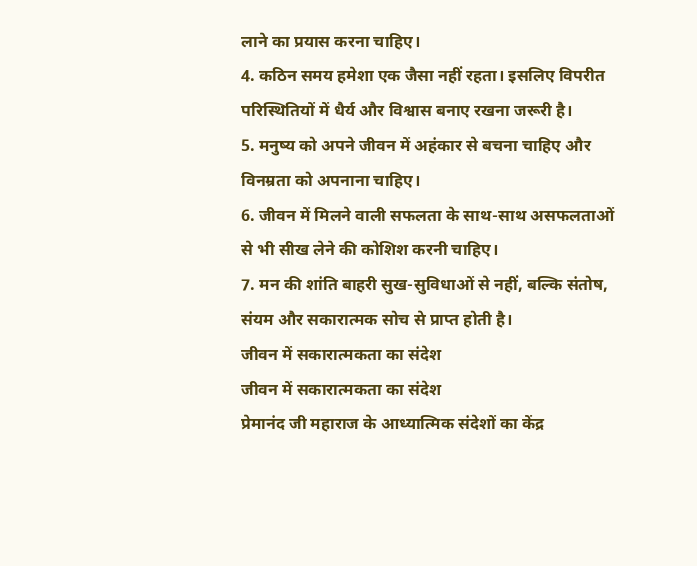लाने का प्रयास करना चाहिए।
4. कठिन समय हमेशा एक जैसा नहीं रहता। इसलिए विपरीत परिस्थितियों में धैर्य और विश्वास बनाए रखना जरूरी है।
5. मनुष्य को अपने जीवन में अहंकार से बचना चाहिए और विनम्रता को अपनाना चाहिए।
6. जीवन में मिलने वाली सफलता के साथ-साथ असफलताओं से भी सीख लेने की कोशिश करनी चाहिए।
7. मन की शांति बाहरी सुख-सुविधाओं से नहीं, बल्कि संतोष, संयम और सकारात्मक सोच से प्राप्त होती है।
जीवन में सकारात्मकता का संदेश
जीवन में सकारात्मकता का संदेश
प्रेमानंद जी महाराज के आध्यात्मिक संदेशों का केंद्र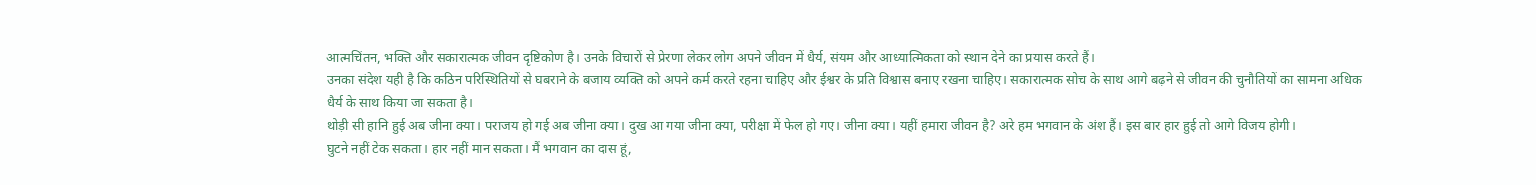आत्मचिंतन, भक्ति और सकारात्मक जीवन दृष्टिकोण है। उनके विचारों से प्रेरणा लेकर लोग अपने जीवन में धैर्य, संयम और आध्यात्मिकता को स्थान देने का प्रयास करते हैं।
उनका संदेश यही है कि कठिन परिस्थितियों से घबराने के बजाय व्यक्ति को अपने कर्म करते रहना चाहिए और ईश्वर के प्रति विश्वास बनाए रखना चाहिए। सकारात्मक सोच के साथ आगे बढ़ने से जीवन की चुनौतियों का सामना अधिक धैर्य के साथ किया जा सकता है।
थोड़ी सी हानि हुई अब जीना क्या। पराजय हो गई अब जीना क्या। दुख आ गया जीना क्या, परीक्षा में फेल हो गए। जीना क्या। यहीं हमारा जीवन है? अरे हम भगवान के अंश हैं। इस बार हार हुई तो आगे विजय होगी।
घुटने नहीं टेक सकता। हार नहीं मान सकता। मैं भगवान का दास हूं,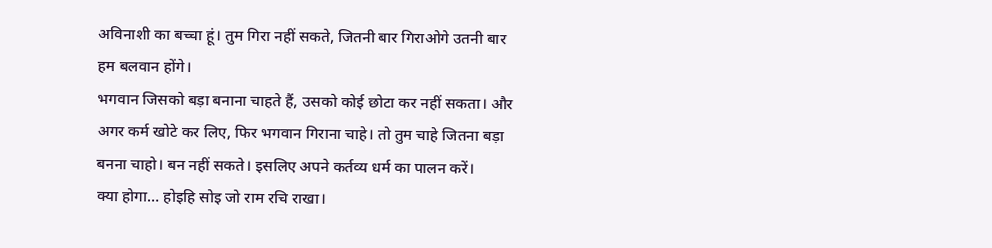अविनाशी का बच्चा हूं। तुम गिरा नहीं सकते, जितनी बार गिराओगे उतनी बार हम बलवान होंगे।
भगवान जिसको बड़ा बनाना चाहते हैं, उसको कोई छोटा कर नहीं सकता। और अगर कर्म खोटे कर लिए, फिर भगवान गिराना चाहे। तो तुम चाहे जितना बड़ा बनना चाहो। बन नहीं सकते। इसलिए अपने कर्तव्य धर्म का पालन करें।
क्या होगा… होइहि सोइ जो राम रचि राखा।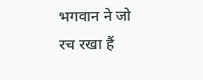भगवान ने जो रच रखा हैं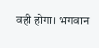वही होगा। भगवान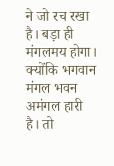ने जो रच रखा है। बड़ा ही मंगलमय होगा। क्योंकि भगवान मंगल भवन अमंगल हारी है। तो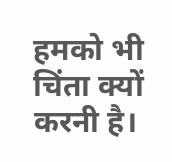हमको भी चिंता क्यों करनी है।